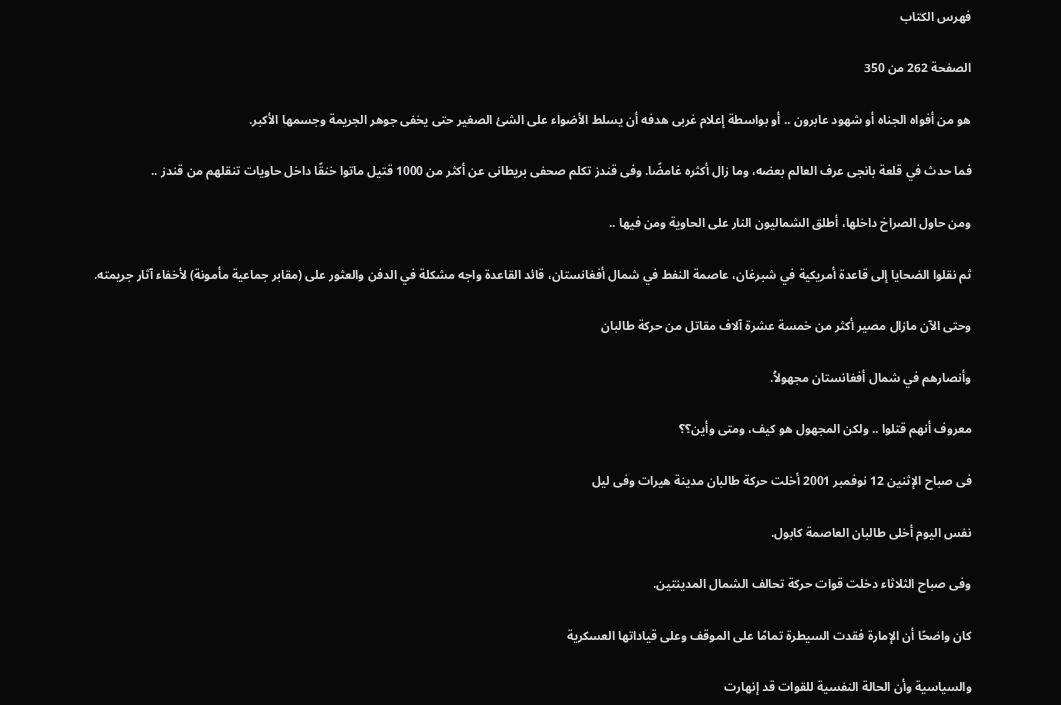فهرس الكتاب

الصفحة 262 من 350

هو من أفواه الجناه أو شهود عابرون .. أو بواسطة إعلام غربى هدفه أن يسلط الأضواء على الشئ الصغير حتى يخفى جوهر الجريمة وجسمها الأكبر.

فما حدث في قلعة بانجى عرف العالم بعضه، وما زال أكثره غامضًا. وفى قندز تكلم صحفى بريطانى عن أكثر من 1000 قتيل ماتوا خنقًا داخل حاويات تنقلهم من قندز ..

ومن حاول الصراخ داخلها، أطلق الشماليون النار على الحاوية ومن فيها ..

ثم نقلوا الضحايا إلى قاعدة أمريكية في شبرغان، عاصمة النفط في شمال أفغانستان، قائد القاعدة واجه مشكلة في الدفن والعثور على (مقابر جماعية مأمونة) لأخفاء آثار جريمته.

وحتى الآن مازال مصير أكثر من خمسة عشرة آلاف مقاتل من حركة طالبان

وأنصارهم في شمال أفغانستان مجهولاُ.

معروف أنهم قتلوا .. ولكن المجهول هو كيف، ومتى وأين؟؟

فى صباح الإثنين 12 نوفمبر 2001 أخلت حركة طالبان مدينة هيرات وفى ليل

نفس اليوم أخلى طالبان العاصمة كابول.

وفى صباح الثلاثاء دخلت قوات حركة تحالف الشمال المدينتين.

كان واضحًا أن الإمارة فقدت السيطرة تمامًا على الموقف وعلى قياداتها العسكرية

والسياسية وأن الحالة النفسية للقوات قد إنهارت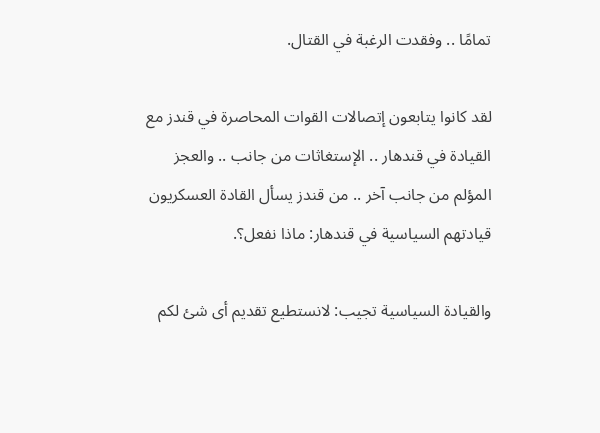تمامًا .. وفقدت الرغبة في القتال.

لقد كانوا يتابعون إتصالات القوات المحاصرة في قندز مع القيادة في قندهار .. الإستغاثات من جانب .. والعجز المؤلم من جانب آخر .. من قندز يسأل القادة العسكريون قيادتهم السياسية في قندهار: ماذا نفعل؟.

والقيادة السياسية تجيب: لانستطيع تقديم أى شئ لكم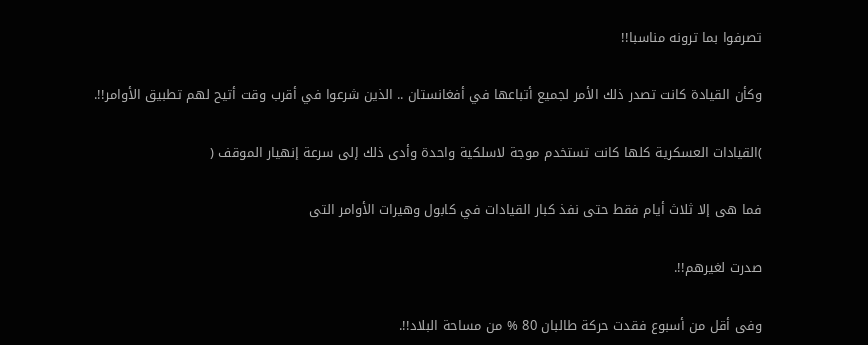تصرفوا بما ترونه مناسبا!!

وكأن القيادة كانت تصدر ذلك الأمر لجميع أتباعها في أفغانستان .. الذين شرعوا في أقرب وقت أتيح لهم تطبيق الأوامر!!.

)القيادات العسكرية كلها كانت تستخدم موجة لاسلكية واحدة وأدى ذلك إلى سرعة إنهيار الموقف (

فما هى إلا ثلاث أيام فقط حتى نفذ كبار القيادات في كابول وهيرات الأوامر التى

صدرت لغيرهم!!.

وفى أقل من أسبوع فقدت حركة طالبان 80 % من مساحة البلاد!!.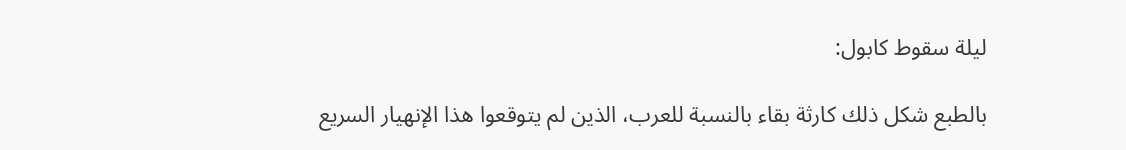ليلة سقوط كابول:

بالطبع شكل ذلك كارثة بقاء بالنسبة للعرب، الذين لم يتوقعوا هذا الإنهيار السريع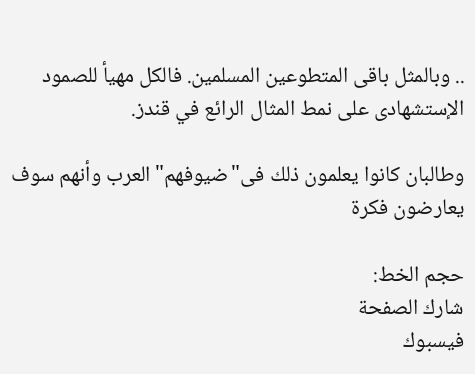.. وبالمثل باقى المتطوعين المسلمين. فالكل مهيأ للصمود الإستشهادى على نمط المثال الرائع في قندز.

وطالبان كانوا يعلمون ذلك فى"ضيوفهم"العرب وأنهم سوف يعارضون فكرة

حجم الخط:
شارك الصفحة
فيسبوك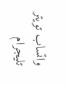واتساب تويتر تليجرام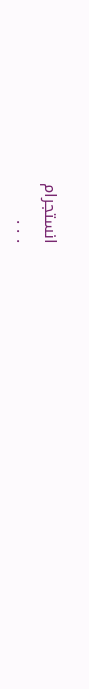انستجرام
. . .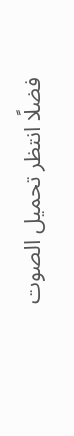فضلًا انتظر تحميل الصوت